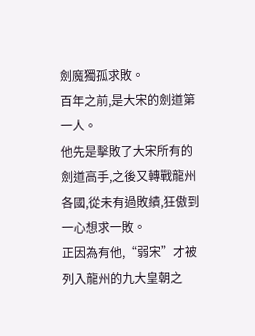劍魔獨孤求敗。
百年之前,是大宋的劍道第一人。
他先是擊敗了大宋所有的劍道高手,之後又轉戰龍州各國,從未有過敗績,狂傲到一心想求一敗。
正因為有他,“弱宋”才被列入龍州的九大皇朝之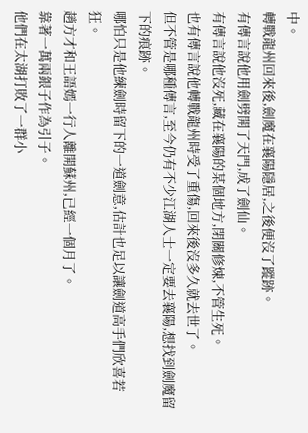中。
轉戰龍州回來後,劍魔在襄陽隱居,之後便沒了蹤跡。
有傳言說他用劍劈開了天門,成了劍仙。
有傳言說他沒死,藏在襄陽的某個地方,閉關修煉,不管生死。
也有傳言說他轉戰龍州時受了重傷,回來後沒多久就去世了。
但不管是哪種傳言,至今仍有不少江湖人士一定要去襄陽,想找到劍魔留下的痕跡。
哪怕只是他練劍時留下的一道劍意,估計也足以讓劍道高手們欣喜若狂。
趙方才和王語嫣一行人離開蘇州,已經一個月了。
靠著一萬兩銀子作為引子。
他們在太湖打敗了一群小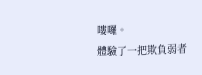嘍囉。
體驗了一把欺負弱者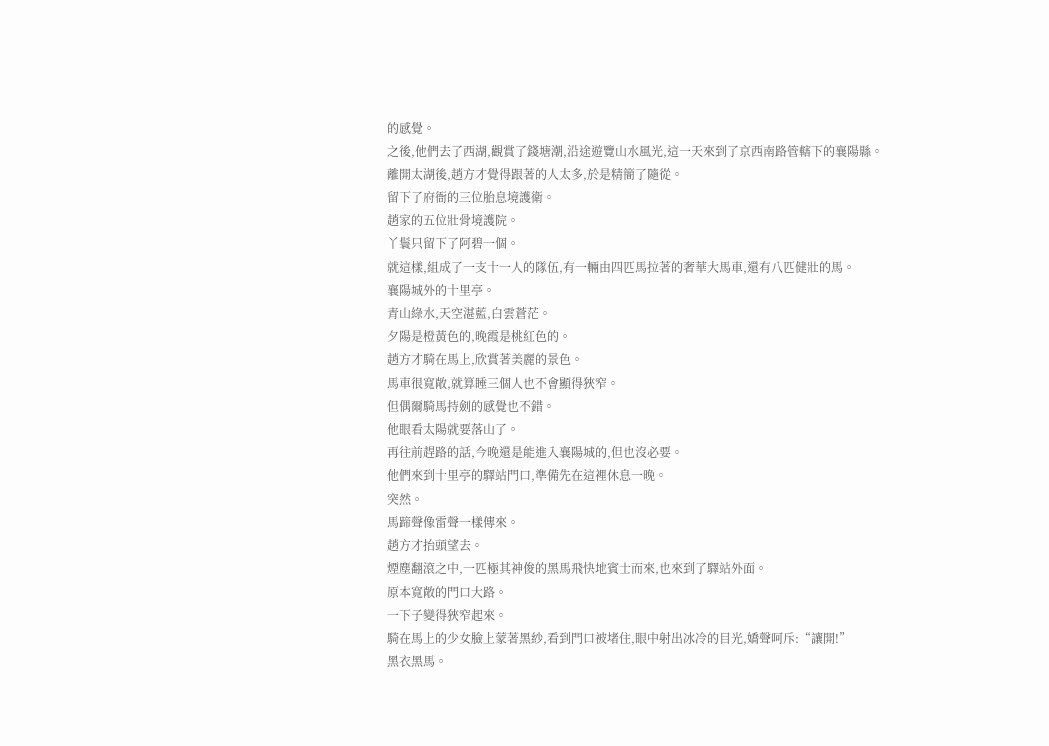的感覺。
之後,他們去了西湖,觀賞了錢塘潮,沿途遊覽山水風光,這一天來到了京西南路管轄下的襄陽縣。
離開太湖後,趙方才覺得跟著的人太多,於是精簡了隨從。
留下了府衙的三位胎息境護衛。
趙家的五位壯骨境護院。
丫鬟只留下了阿碧一個。
就這樣,組成了一支十一人的隊伍,有一輛由四匹馬拉著的奢華大馬車,還有八匹健壯的馬。
襄陽城外的十里亭。
青山綠水,天空湛藍,白雲蒼茫。
夕陽是橙黃色的,晚霞是桃紅色的。
趙方才騎在馬上,欣賞著美麗的景色。
馬車很寬敞,就算睡三個人也不會顯得狹窄。
但偶爾騎馬持劍的感覺也不錯。
他眼看太陽就要落山了。
再往前趕路的話,今晚還是能進入襄陽城的,但也沒必要。
他們來到十里亭的驛站門口,準備先在這裡休息一晚。
突然。
馬蹄聲像雷聲一樣傳來。
趙方才抬頭望去。
煙塵翻滾之中,一匹極其神俊的黑馬飛快地賓士而來,也來到了驛站外面。
原本寬敞的門口大路。
一下子變得狹窄起來。
騎在馬上的少女臉上蒙著黑紗,看到門口被堵住,眼中射出冰冷的目光,嬌聲呵斥:“讓開!”
黑衣黑馬。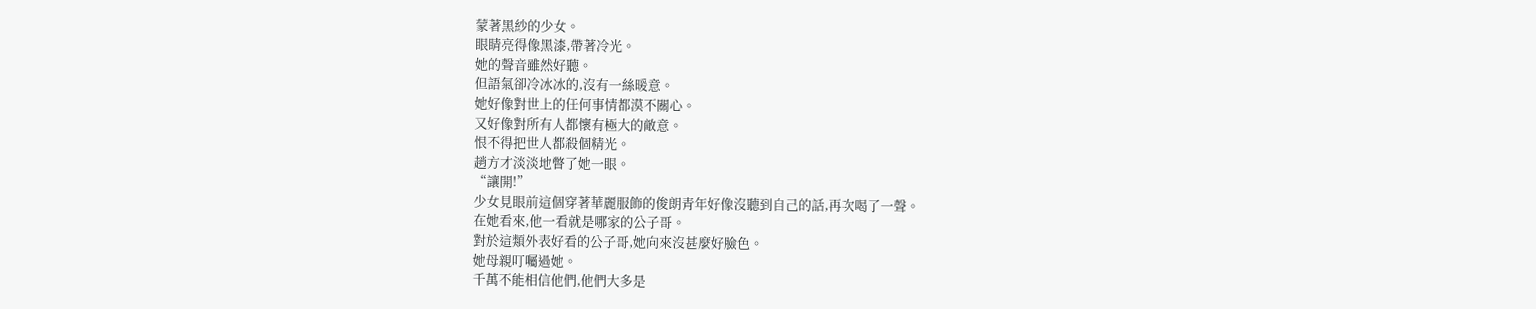蒙著黑紗的少女。
眼睛亮得像黑漆,帶著冷光。
她的聲音雖然好聽。
但語氣卻冷冰冰的,沒有一絲暖意。
她好像對世上的任何事情都漠不關心。
又好像對所有人都懷有極大的敵意。
恨不得把世人都殺個精光。
趙方才淡淡地瞥了她一眼。
“讓開!”
少女見眼前這個穿著華麗服飾的俊朗青年好像沒聽到自己的話,再次喝了一聲。
在她看來,他一看就是哪家的公子哥。
對於這類外表好看的公子哥,她向來沒甚麼好臉色。
她母親叮囑過她。
千萬不能相信他們,他們大多是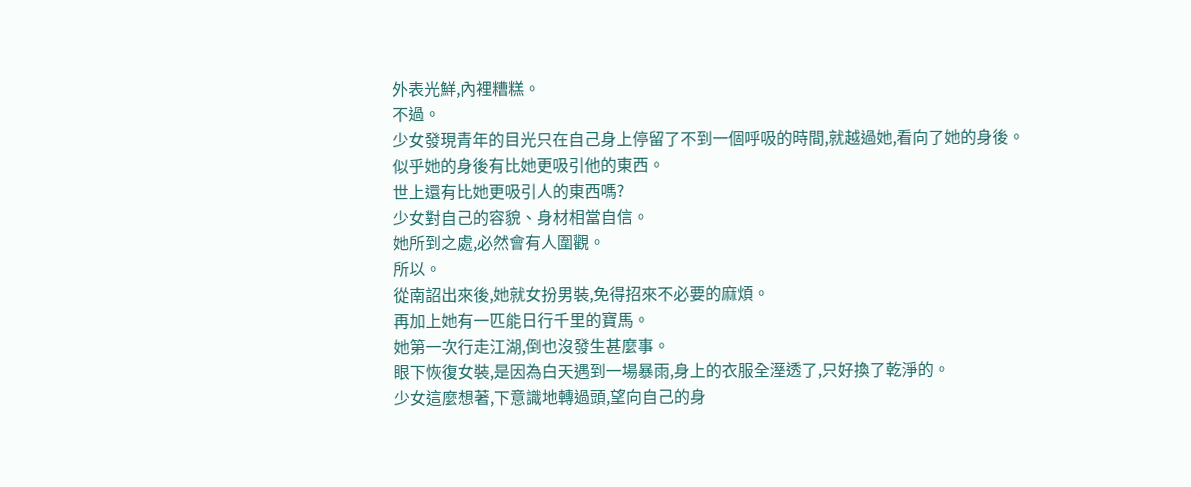外表光鮮,內裡糟糕。
不過。
少女發現青年的目光只在自己身上停留了不到一個呼吸的時間,就越過她,看向了她的身後。
似乎她的身後有比她更吸引他的東西。
世上還有比她更吸引人的東西嗎?
少女對自己的容貌、身材相當自信。
她所到之處,必然會有人圍觀。
所以。
從南詔出來後,她就女扮男裝,免得招來不必要的麻煩。
再加上她有一匹能日行千里的寶馬。
她第一次行走江湖,倒也沒發生甚麼事。
眼下恢復女裝,是因為白天遇到一場暴雨,身上的衣服全溼透了,只好換了乾淨的。
少女這麼想著,下意識地轉過頭,望向自己的身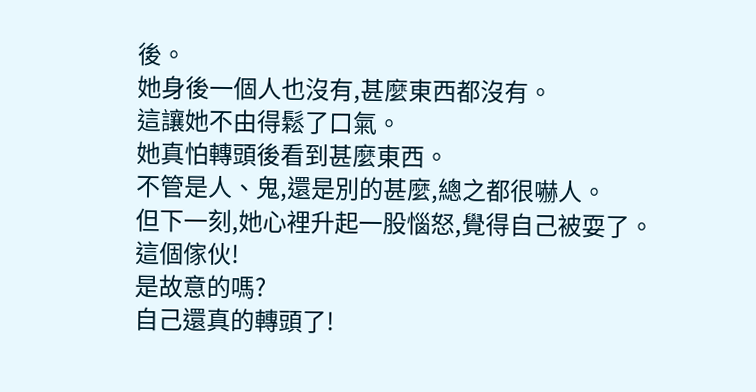後。
她身後一個人也沒有,甚麼東西都沒有。
這讓她不由得鬆了口氣。
她真怕轉頭後看到甚麼東西。
不管是人、鬼,還是別的甚麼,總之都很嚇人。
但下一刻,她心裡升起一股惱怒,覺得自己被耍了。
這個傢伙!
是故意的嗎?
自己還真的轉頭了!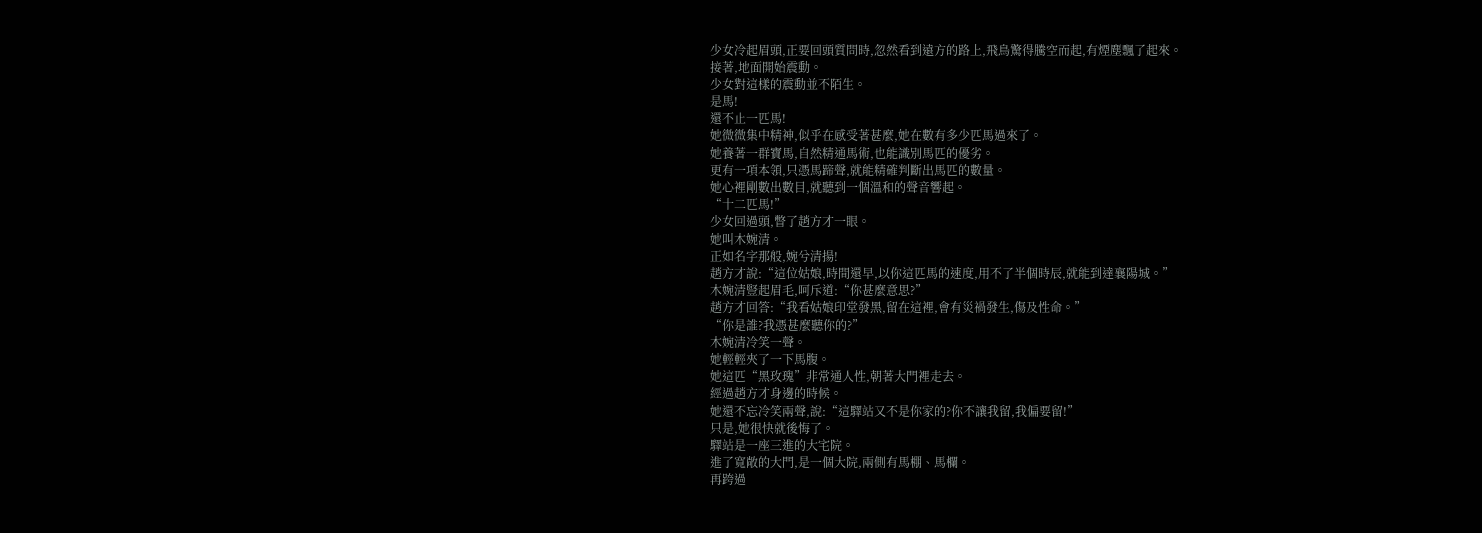少女冷起眉頭,正要回頭質問時,忽然看到遠方的路上,飛鳥驚得騰空而起,有煙塵飄了起來。
接著,地面開始震動。
少女對這樣的震動並不陌生。
是馬!
還不止一匹馬!
她微微集中精神,似乎在感受著甚麼,她在數有多少匹馬過來了。
她養著一群寶馬,自然精通馬術,也能識別馬匹的優劣。
更有一項本領,只憑馬蹄聲,就能精確判斷出馬匹的數量。
她心裡剛數出數目,就聽到一個溫和的聲音響起。
“十二匹馬!”
少女回過頭,瞥了趙方才一眼。
她叫木婉清。
正如名字那般,婉兮清揚!
趙方才說:“這位姑娘,時間還早,以你這匹馬的速度,用不了半個時辰,就能到達襄陽城。”
木婉清豎起眉毛,呵斥道:“你甚麼意思?”
趙方才回答:“我看姑娘印堂發黑,留在這裡,會有災禍發生,傷及性命。”
“你是誰?我憑甚麼聽你的?”
木婉清冷笑一聲。
她輕輕夾了一下馬腹。
她這匹“黑玫瑰”非常通人性,朝著大門裡走去。
經過趙方才身邊的時候。
她還不忘冷笑兩聲,說:“這驛站又不是你家的?你不讓我留,我偏要留!”
只是,她很快就後悔了。
驛站是一座三進的大宅院。
進了寬敞的大門,是一個大院,兩側有馬棚、馬欄。
再跨過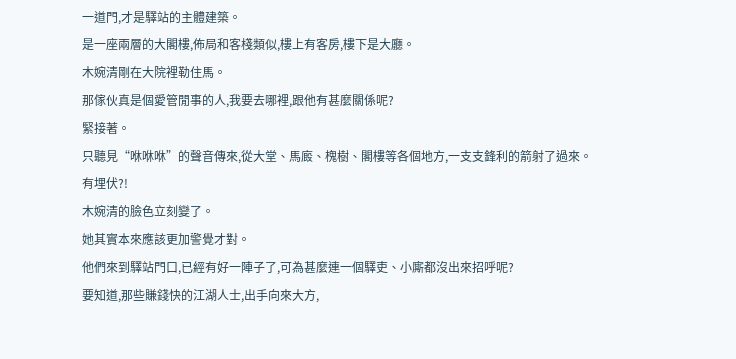一道門,才是驛站的主體建築。
是一座兩層的大閣樓,佈局和客棧類似,樓上有客房,樓下是大廳。
木婉清剛在大院裡勒住馬。
那傢伙真是個愛管閒事的人,我要去哪裡,跟他有甚麼關係呢?
緊接著。
只聽見“咻咻咻”的聲音傳來,從大堂、馬廄、槐樹、閣樓等各個地方,一支支鋒利的箭射了過來。
有埋伏?!
木婉清的臉色立刻變了。
她其實本來應該更加警覺才對。
他們來到驛站門口,已經有好一陣子了,可為甚麼連一個驛吏、小廝都沒出來招呼呢?
要知道,那些賺錢快的江湖人士,出手向來大方,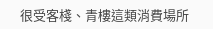很受客棧、青樓這類消費場所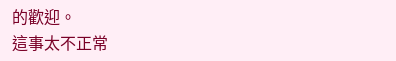的歡迎。
這事太不正常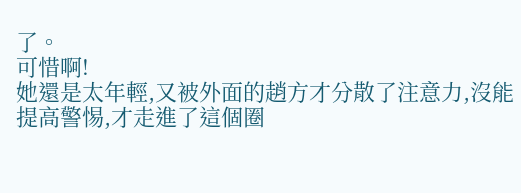了。
可惜啊!
她還是太年輕,又被外面的趙方才分散了注意力,沒能提高警惕,才走進了這個圈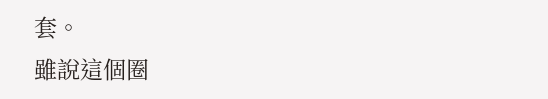套。
雖說這個圈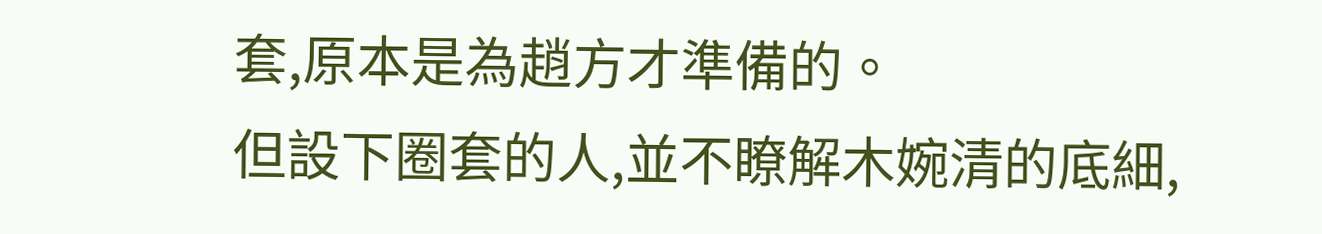套,原本是為趙方才準備的。
但設下圈套的人,並不瞭解木婉清的底細,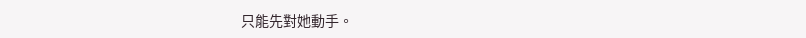只能先對她動手。